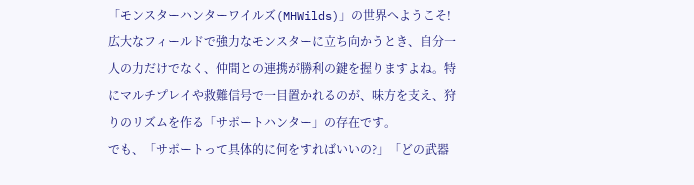「モンスターハンターワイルズ(MHWilds)」の世界へようこそ!広大なフィールドで強力なモンスターに立ち向かうとき、自分一人の力だけでなく、仲間との連携が勝利の鍵を握りますよね。特にマルチプレイや救難信号で一目置かれるのが、味方を支え、狩りのリズムを作る「サポートハンター」の存在です。
でも、「サポートって具体的に何をすればいいの?」「どの武器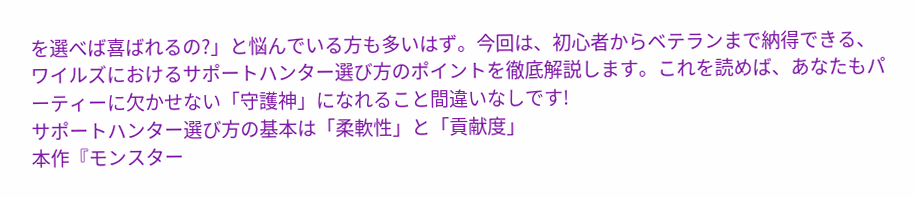を選べば喜ばれるの?」と悩んでいる方も多いはず。今回は、初心者からベテランまで納得できる、ワイルズにおけるサポートハンター選び方のポイントを徹底解説します。これを読めば、あなたもパーティーに欠かせない「守護神」になれること間違いなしです!
サポートハンター選び方の基本は「柔軟性」と「貢献度」
本作『モンスター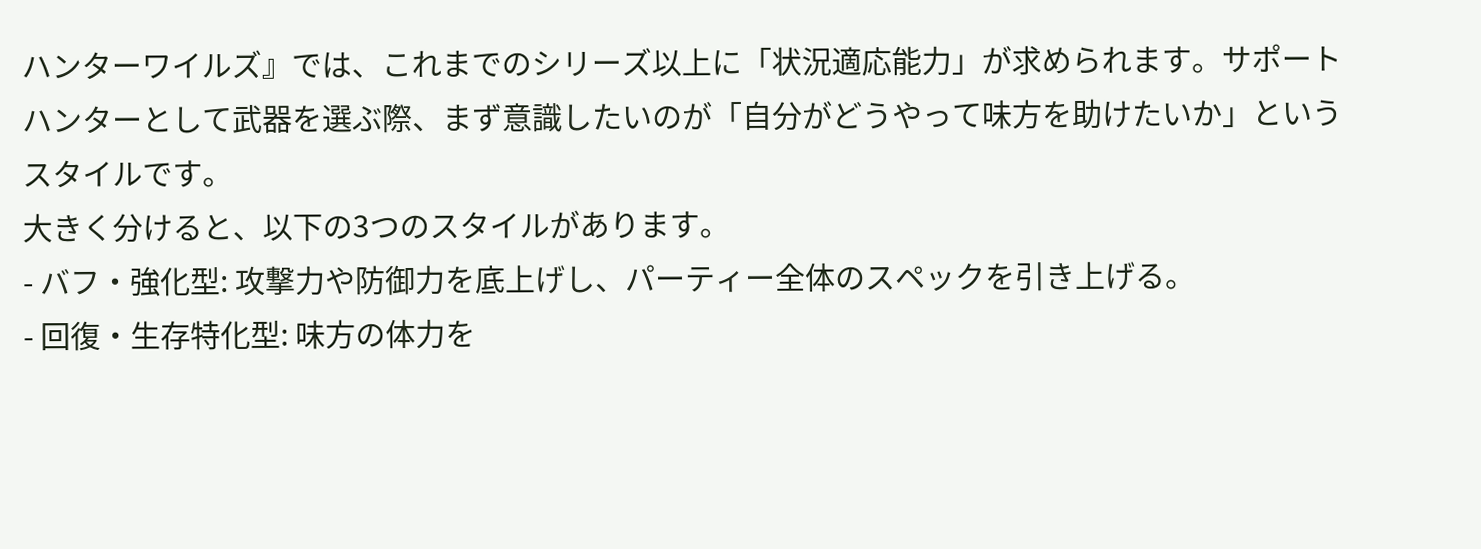ハンターワイルズ』では、これまでのシリーズ以上に「状況適応能力」が求められます。サポートハンターとして武器を選ぶ際、まず意識したいのが「自分がどうやって味方を助けたいか」というスタイルです。
大きく分けると、以下の3つのスタイルがあります。
- バフ・強化型: 攻撃力や防御力を底上げし、パーティー全体のスペックを引き上げる。
- 回復・生存特化型: 味方の体力を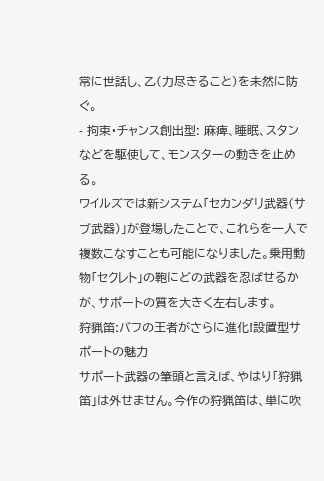常に世話し、乙(力尽きること)を未然に防ぐ。
- 拘束・チャンス創出型: 麻痺、睡眠、スタンなどを駆使して、モンスターの動きを止める。
ワイルズでは新システム「セカンダリ武器(サブ武器)」が登場したことで、これらを一人で複数こなすことも可能になりました。乗用動物「セクレト」の鞄にどの武器を忍ばせるかが、サポートの質を大きく左右します。
狩猟笛:バフの王者がさらに進化!設置型サポートの魅力
サポート武器の筆頭と言えば、やはり「狩猟笛」は外せません。今作の狩猟笛は、単に吹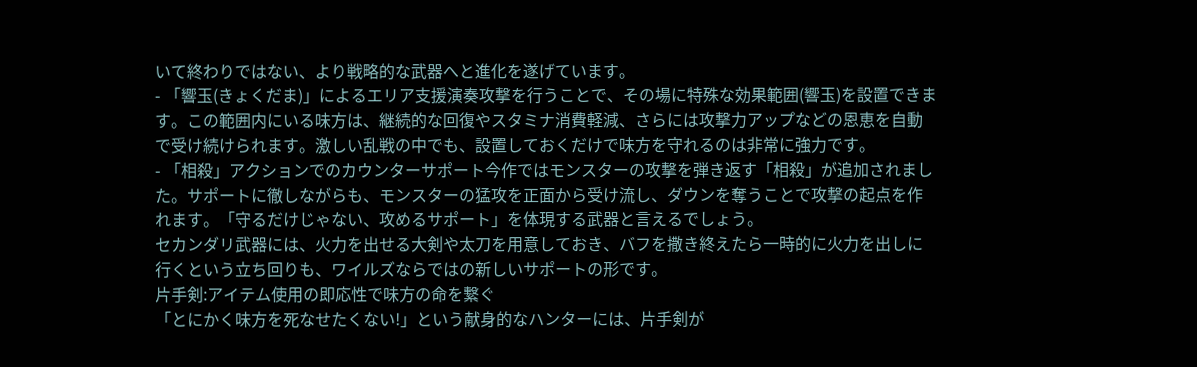いて終わりではない、より戦略的な武器へと進化を遂げています。
- 「響玉(きょくだま)」によるエリア支援演奏攻撃を行うことで、その場に特殊な効果範囲(響玉)を設置できます。この範囲内にいる味方は、継続的な回復やスタミナ消費軽減、さらには攻撃力アップなどの恩恵を自動で受け続けられます。激しい乱戦の中でも、設置しておくだけで味方を守れるのは非常に強力です。
- 「相殺」アクションでのカウンターサポート今作ではモンスターの攻撃を弾き返す「相殺」が追加されました。サポートに徹しながらも、モンスターの猛攻を正面から受け流し、ダウンを奪うことで攻撃の起点を作れます。「守るだけじゃない、攻めるサポート」を体現する武器と言えるでしょう。
セカンダリ武器には、火力を出せる大剣や太刀を用意しておき、バフを撒き終えたら一時的に火力を出しに行くという立ち回りも、ワイルズならではの新しいサポートの形です。
片手剣:アイテム使用の即応性で味方の命を繋ぐ
「とにかく味方を死なせたくない!」という献身的なハンターには、片手剣が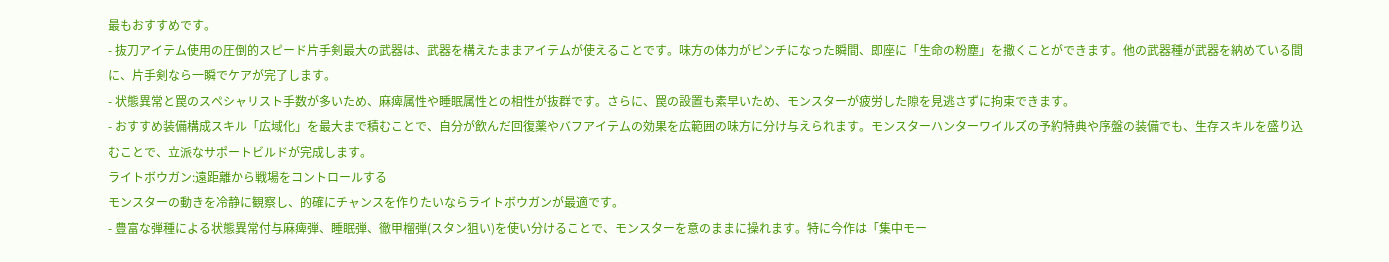最もおすすめです。
- 抜刀アイテム使用の圧倒的スピード片手剣最大の武器は、武器を構えたままアイテムが使えることです。味方の体力がピンチになった瞬間、即座に「生命の粉塵」を撒くことができます。他の武器種が武器を納めている間に、片手剣なら一瞬でケアが完了します。
- 状態異常と罠のスペシャリスト手数が多いため、麻痺属性や睡眠属性との相性が抜群です。さらに、罠の設置も素早いため、モンスターが疲労した隙を見逃さずに拘束できます。
- おすすめ装備構成スキル「広域化」を最大まで積むことで、自分が飲んだ回復薬やバフアイテムの効果を広範囲の味方に分け与えられます。モンスターハンターワイルズの予約特典や序盤の装備でも、生存スキルを盛り込むことで、立派なサポートビルドが完成します。
ライトボウガン:遠距離から戦場をコントロールする
モンスターの動きを冷静に観察し、的確にチャンスを作りたいならライトボウガンが最適です。
- 豊富な弾種による状態異常付与麻痺弾、睡眠弾、徹甲榴弾(スタン狙い)を使い分けることで、モンスターを意のままに操れます。特に今作は「集中モー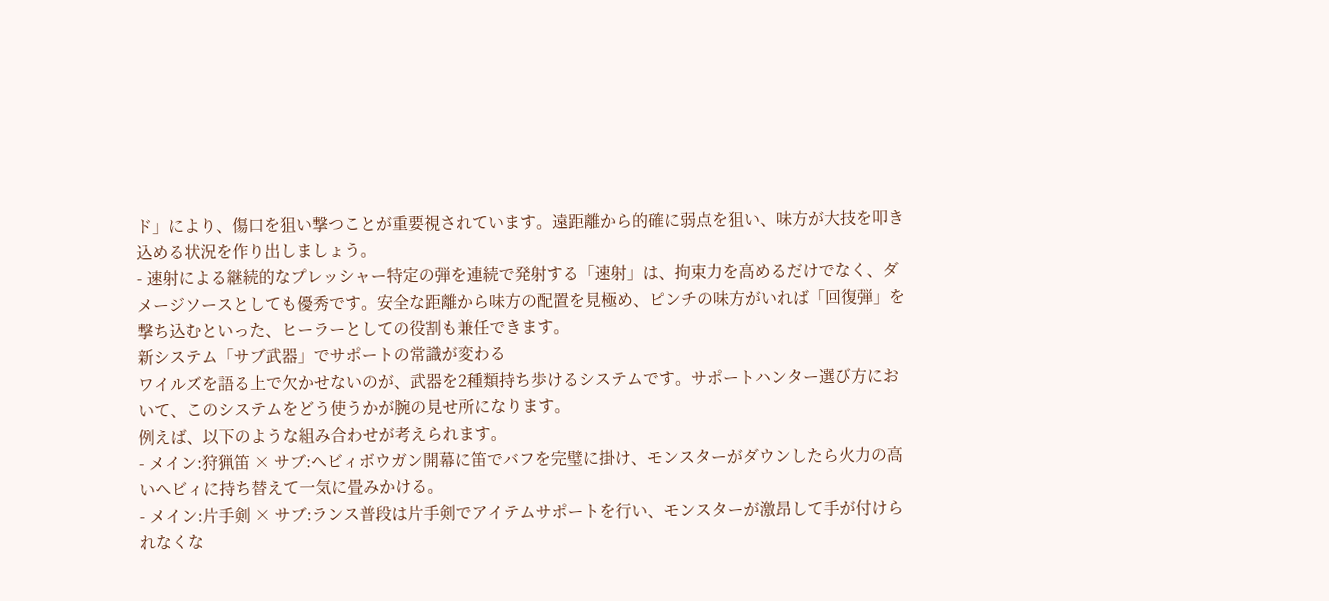ド」により、傷口を狙い撃つことが重要視されています。遠距離から的確に弱点を狙い、味方が大技を叩き込める状況を作り出しましょう。
- 速射による継続的なプレッシャー特定の弾を連続で発射する「速射」は、拘束力を高めるだけでなく、ダメージソースとしても優秀です。安全な距離から味方の配置を見極め、ピンチの味方がいれば「回復弾」を撃ち込むといった、ヒーラーとしての役割も兼任できます。
新システム「サブ武器」でサポートの常識が変わる
ワイルズを語る上で欠かせないのが、武器を2種類持ち歩けるシステムです。サポートハンター選び方において、このシステムをどう使うかが腕の見せ所になります。
例えば、以下のような組み合わせが考えられます。
- メイン:狩猟笛 × サブ:ヘビィボウガン開幕に笛でバフを完璧に掛け、モンスターがダウンしたら火力の高いヘビィに持ち替えて一気に畳みかける。
- メイン:片手剣 × サブ:ランス普段は片手剣でアイテムサポートを行い、モンスターが激昂して手が付けられなくな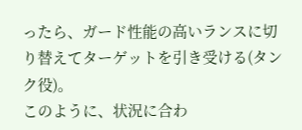ったら、ガード性能の高いランスに切り替えてターゲットを引き受ける(タンク役)。
このように、状況に合わ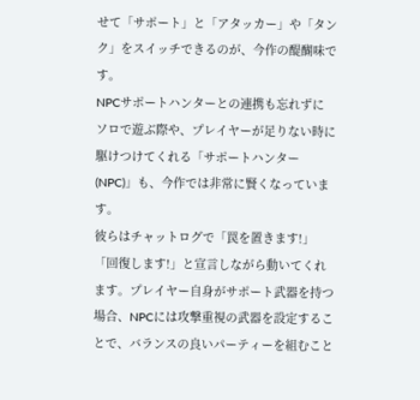せて「サポート」と「アタッカー」や「タンク」をスイッチできるのが、今作の醍醐味です。
NPCサポートハンターとの連携も忘れずに
ソロで遊ぶ際や、プレイヤーが足りない時に駆けつけてくれる「サポートハンター(NPC)」も、今作では非常に賢くなっています。
彼らはチャットログで「罠を置きます!」「回復します!」と宣言しながら動いてくれます。プレイヤー自身がサポート武器を持つ場合、NPCには攻撃重視の武器を設定することで、バランスの良いパーティーを組むこと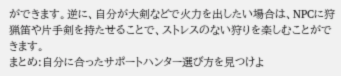ができます。逆に、自分が大剣などで火力を出したい場合は、NPCに狩猟笛や片手剣を持たせることで、ストレスのない狩りを楽しむことができます。
まとめ:自分に合ったサポートハンター選び方を見つけよ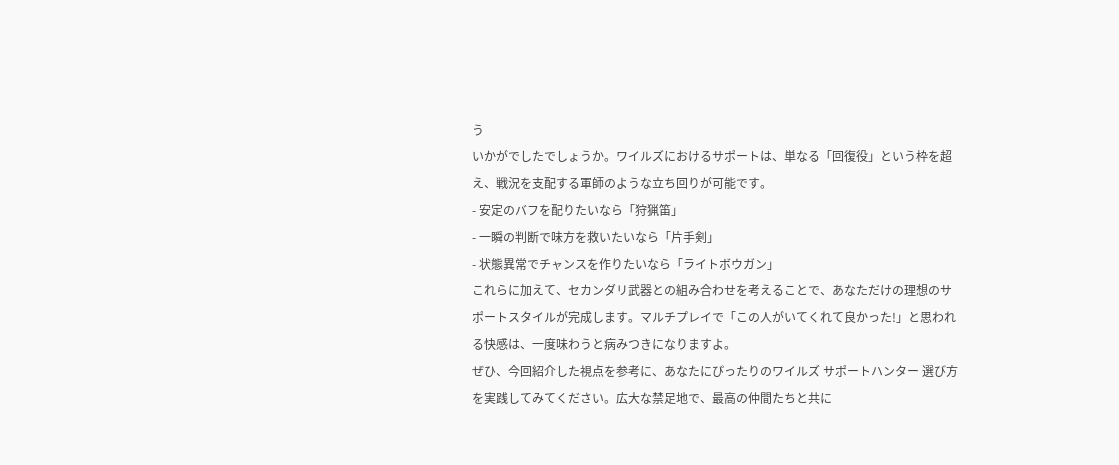う
いかがでしたでしょうか。ワイルズにおけるサポートは、単なる「回復役」という枠を超え、戦況を支配する軍師のような立ち回りが可能です。
- 安定のバフを配りたいなら「狩猟笛」
- 一瞬の判断で味方を救いたいなら「片手剣」
- 状態異常でチャンスを作りたいなら「ライトボウガン」
これらに加えて、セカンダリ武器との組み合わせを考えることで、あなただけの理想のサポートスタイルが完成します。マルチプレイで「この人がいてくれて良かった!」と思われる快感は、一度味わうと病みつきになりますよ。
ぜひ、今回紹介した視点を参考に、あなたにぴったりのワイルズ サポートハンター 選び方を実践してみてください。広大な禁足地で、最高の仲間たちと共に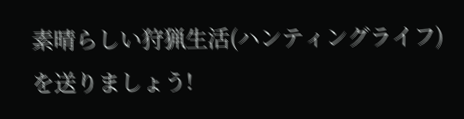素晴らしい狩猟生活(ハンティングライフ)を送りましょう!